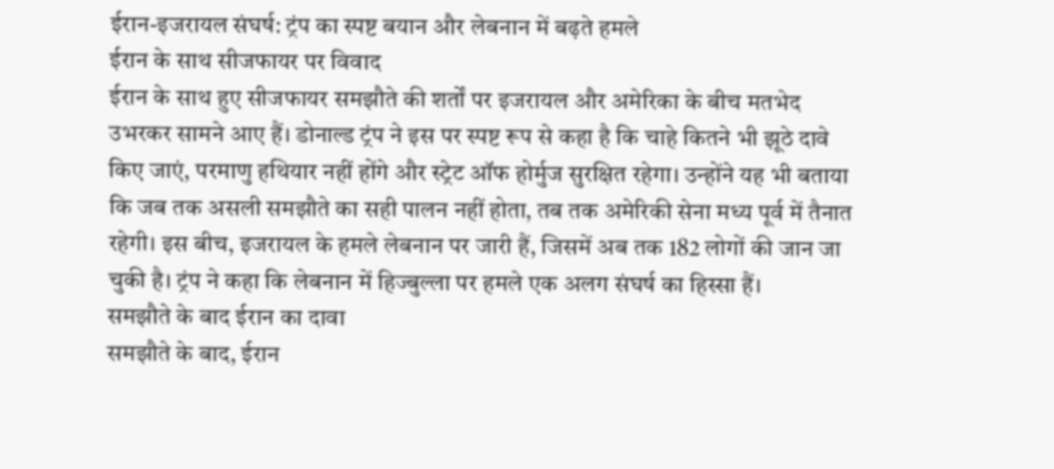ईरान-इजरायल संघर्ष: ट्रंप का स्पष्ट बयान और लेबनान में बढ़ते हमले
ईरान के साथ सीजफायर पर विवाद
ईरान के साथ हुए सीजफायर समझौते की शर्तों पर इजरायल और अमेरिका के बीच मतभेद उभरकर सामने आए हैं। डोनाल्ड ट्रंप ने इस पर स्पष्ट रूप से कहा है कि चाहे कितने भी झूठे दावे किए जाएं, परमाणु हथियार नहीं होंगे और स्ट्रेट ऑफ होर्मुज सुरक्षित रहेगा। उन्होंने यह भी बताया कि जब तक असली समझौते का सही पालन नहीं होता, तब तक अमेरिकी सेना मध्य पूर्व में तैनात रहेगी। इस बीच, इजरायल के हमले लेबनान पर जारी हैं, जिसमें अब तक 182 लोगों की जान जा चुकी है। ट्रंप ने कहा कि लेबनान में हिज्बुल्ला पर हमले एक अलग संघर्ष का हिस्सा हैं।
समझौते के बाद ईरान का दावा
समझौते के बाद, ईरान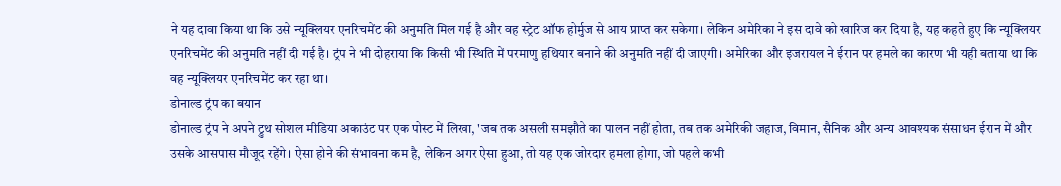ने यह दावा किया था कि उसे न्यूक्लियर एनरिचमेंट की अनुमति मिल गई है और वह स्ट्रेट ऑफ होर्मुज से आय प्राप्त कर सकेगा। लेकिन अमेरिका ने इस दावे को खारिज कर दिया है, यह कहते हुए कि न्यूक्लियर एनरिचमेंट की अनुमति नहीं दी गई है। ट्रंप ने भी दोहराया कि किसी भी स्थिति में परमाणु हथियार बनाने की अनुमति नहीं दी जाएगी। अमेरिका और इजरायल ने ईरान पर हमले का कारण भी यही बताया था कि वह न्यूक्लियर एनरिचमेंट कर रहा था।
डोनाल्ड ट्रंप का बयान
डोनाल्ड ट्रंप ने अपने ट्रुथ सोशल मीडिया अकाउंट पर एक पोस्ट में लिखा, 'जब तक असली समझौते का पालन नहीं होता, तब तक अमेरिकी जहाज, विमान, सैनिक और अन्य आवश्यक संसाधन ईरान में और उसके आसपास मौजूद रहेंगे। ऐसा होने की संभावना कम है, लेकिन अगर ऐसा हुआ, तो यह एक जोरदार हमला होगा, जो पहले कभी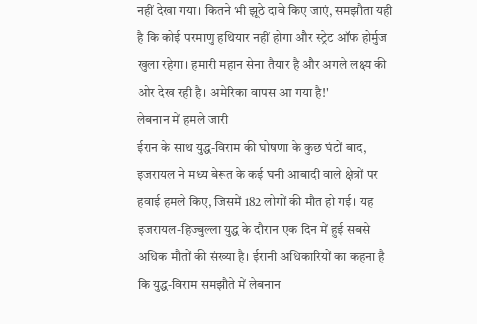नहीं देखा गया। कितने भी झूठे दावे किए जाएं, समझौता यही है कि कोई परमाणु हथियार नहीं होगा और स्ट्रेट ऑफ होर्मुज खुला रहेगा। हमारी महान सेना तैयार है और अगले लक्ष्य की ओर देख रही है। अमेरिका वापस आ गया है!'
लेबनान में हमले जारी
ईरान के साथ युद्ध-विराम की घोषणा के कुछ घंटों बाद, इजरायल ने मध्य बेरूत के कई घनी आबादी वाले क्षेत्रों पर हवाई हमले किए, जिसमें 182 लोगों की मौत हो गई। यह इजरायल-हिज्बुल्ला युद्ध के दौरान एक दिन में हुई सबसे अधिक मौतों की संख्या है। ईरानी अधिकारियों का कहना है कि युद्ध-विराम समझौते में लेबनान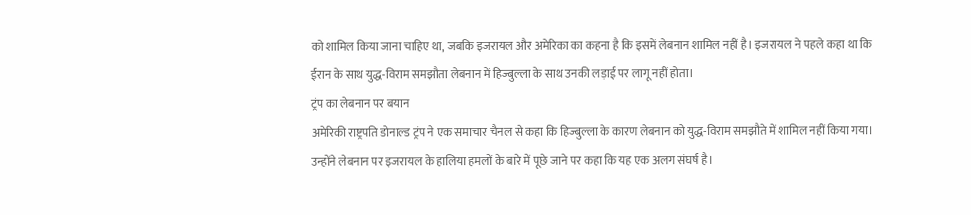को शामिल किया जाना चाहिए था, जबकि इजरायल और अमेरिका का कहना है कि इसमें लेबनान शामिल नहीं है। इजरायल ने पहले कहा था कि ईरान के साथ युद्ध-विराम समझौता लेबनान में हिज्बुल्ला के साथ उनकी लड़ाई पर लागू नहीं होता।
ट्रंप का लेबनान पर बयान
अमेरिकी राष्ट्रपति डोनाल्ड ट्रंप ने एक समाचार चैनल से कहा कि हिज्बुल्ला के कारण लेबनान को युद्ध-विराम समझौते में शामिल नहीं किया गया। उन्होंने लेबनान पर इजरायल के हालिया हमलों के बारे में पूछे जाने पर कहा कि यह एक अलग संघर्ष है।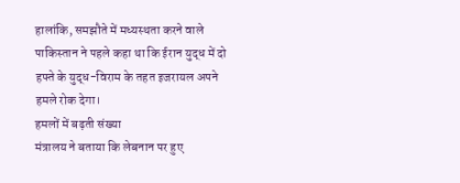हालांकि, समझौते में मध्यस्थता करने वाले पाकिस्तान ने पहले कहा था कि ईरान युद्ध में दो हफ्ते के युद्ध-विराम के तहत इजरायल अपने हमले रोक देगा।
हमलों में बढ़ती संख्या
मंत्रालय ने बताया कि लेबनान पर हुए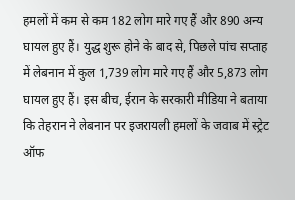हमलों में कम से कम 182 लोग मारे गए हैं और 890 अन्य घायल हुए हैं। युद्ध शुरू होने के बाद से, पिछले पांच सप्ताह में लेबनान में कुल 1,739 लोग मारे गए हैं और 5,873 लोग घायल हुए हैं। इस बीच, ईरान के सरकारी मीडिया ने बताया कि तेहरान ने लेबनान पर इजरायली हमलों के जवाब में स्ट्रेट ऑफ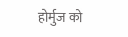होर्मुज को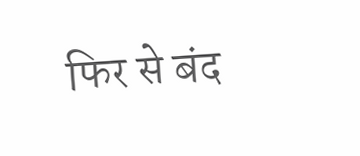फिर से बंद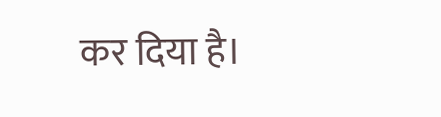कर दिया है।